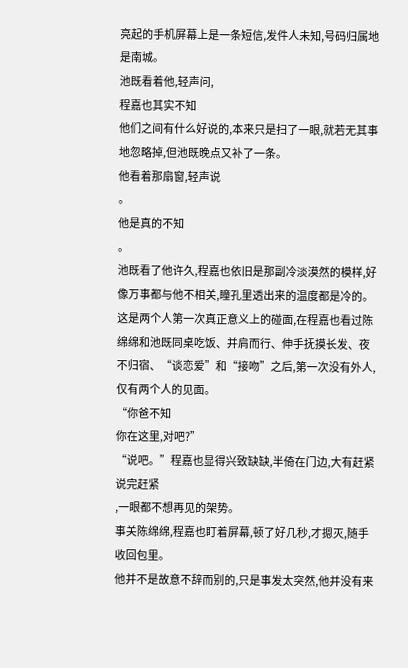亮起的手机屏幕上是一条短信,发件人未知,号码归属地是南城。
池既看着他,轻声问,
程嘉也其实不知
他们之间有什么好说的,本来只是扫了一眼,就若无其事地忽略掉,但池既晚点又补了一条。
他看着那扇窗,轻声说
。
他是真的不知
。
池既看了他许久,程嘉也依旧是那副冷淡漠然的模样,好像万事都与他不相关,瞳孔里透出来的温度都是冷的。
这是两个人第一次真正意义上的碰面,在程嘉也看过陈绵绵和池既同桌吃饭、并肩而行、伸手抚摸长发、夜不归宿、“谈恋爱”和“接吻”之后,第一次没有外人,仅有两个人的见面。
“你爸不知
你在这里,对吧?”
“说吧。”程嘉也显得兴致缺缺,半倚在门边,大有赶紧说完赶紧
,一眼都不想再见的架势。
事关陈绵绵,程嘉也盯着屏幕,顿了好几秒,才摁灭,随手收回包里。
他并不是故意不辞而别的,只是事发太突然,他并没有来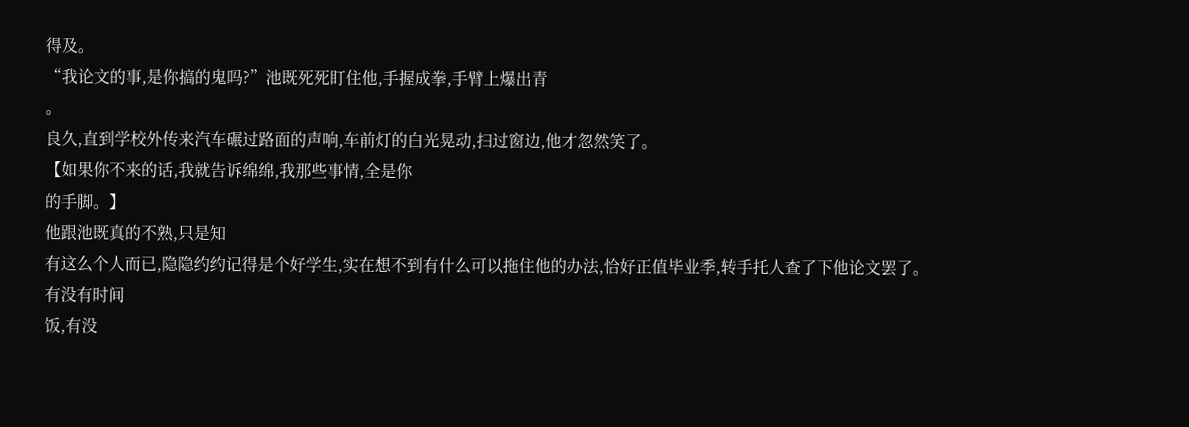得及。
“我论文的事,是你搞的鬼吗?”池既死死盯住他,手握成拳,手臂上爆出青
。
良久,直到学校外传来汽车碾过路面的声响,车前灯的白光晃动,扫过窗边,他才忽然笑了。
【如果你不来的话,我就告诉绵绵,我那些事情,全是你
的手脚。】
他跟池既真的不熟,只是知
有这么个人而已,隐隐约约记得是个好学生,实在想不到有什么可以拖住他的办法,恰好正值毕业季,转手托人查了下他论文罢了。
有没有时间
饭,有没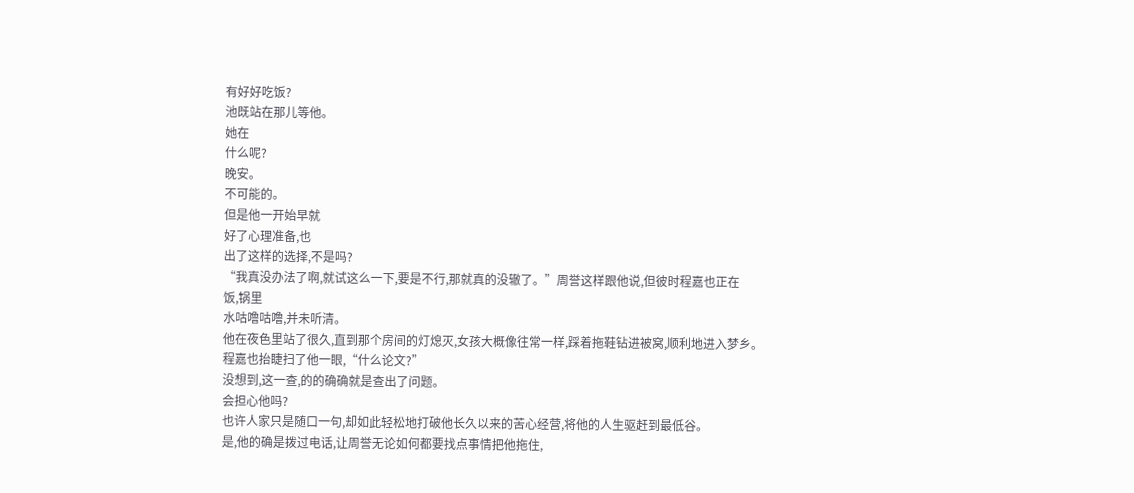有好好吃饭?
池既站在那儿等他。
她在
什么呢?
晚安。
不可能的。
但是他一开始早就
好了心理准备,也
出了这样的选择,不是吗?
“我真没办法了啊,就试这么一下,要是不行,那就真的没辙了。”周誉这样跟他说,但彼时程嘉也正在
饭,锅里
水咕噜咕噜,并未听清。
他在夜色里站了很久,直到那个房间的灯熄灭,女孩大概像往常一样,踩着拖鞋钻进被窝,顺利地进入梦乡。
程嘉也抬睫扫了他一眼,“什么论文?”
没想到,这一查,的的确确就是查出了问题。
会担心他吗?
也许人家只是随口一句,却如此轻松地打破他长久以来的苦心经营,将他的人生驱赶到最低谷。
是,他的确是拨过电话,让周誉无论如何都要找点事情把他拖住,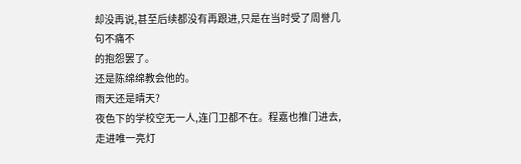却没再说,甚至后续都没有再跟进,只是在当时受了周誉几句不痛不
的抱怨罢了。
还是陈绵绵教会他的。
雨天还是晴天?
夜色下的学校空无一人,连门卫都不在。程嘉也推门进去,走进唯一亮灯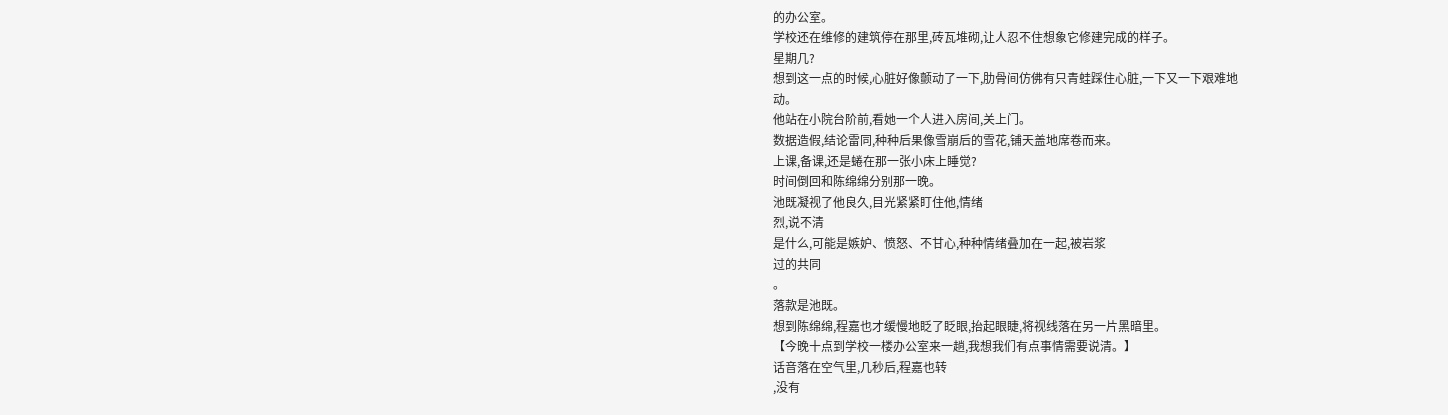的办公室。
学校还在维修的建筑停在那里,砖瓦堆砌,让人忍不住想象它修建完成的样子。
星期几?
想到这一点的时候,心脏好像颤动了一下,肋骨间仿佛有只青蛙踩住心脏,一下又一下艰难地
动。
他站在小院台阶前,看她一个人进入房间,关上门。
数据造假,结论雷同,种种后果像雪崩后的雪花,铺天盖地席卷而来。
上课,备课,还是蜷在那一张小床上睡觉?
时间倒回和陈绵绵分别那一晚。
池既凝视了他良久,目光紧紧盯住他,情绪
烈,说不清
是什么,可能是嫉妒、愤怒、不甘心,种种情绪叠加在一起,被岩浆
过的共同
。
落款是池既。
想到陈绵绵,程嘉也才缓慢地眨了眨眼,抬起眼睫,将视线落在另一片黑暗里。
【今晚十点到学校一楼办公室来一趟,我想我们有点事情需要说清。】
话音落在空气里,几秒后,程嘉也转
,没有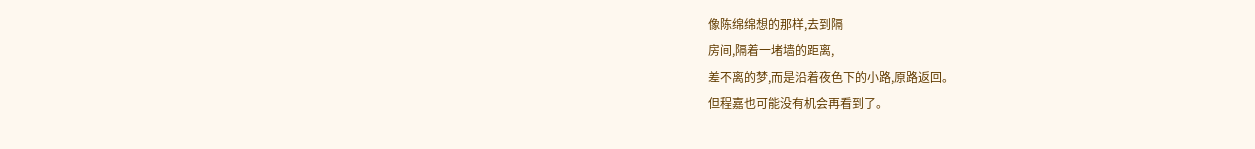像陈绵绵想的那样,去到隔
房间,隔着一堵墙的距离,
差不离的梦,而是沿着夜色下的小路,原路返回。
但程嘉也可能没有机会再看到了。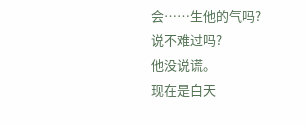会……生他的气吗?
说不难过吗?
他没说谎。
现在是白天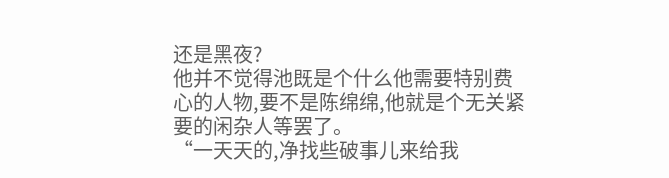还是黑夜?
他并不觉得池既是个什么他需要特别费心的人物,要不是陈绵绵,他就是个无关紧要的闲杂人等罢了。
“一天天的,净找些破事儿来给我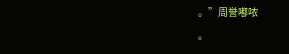。”周誉嘟哝
。